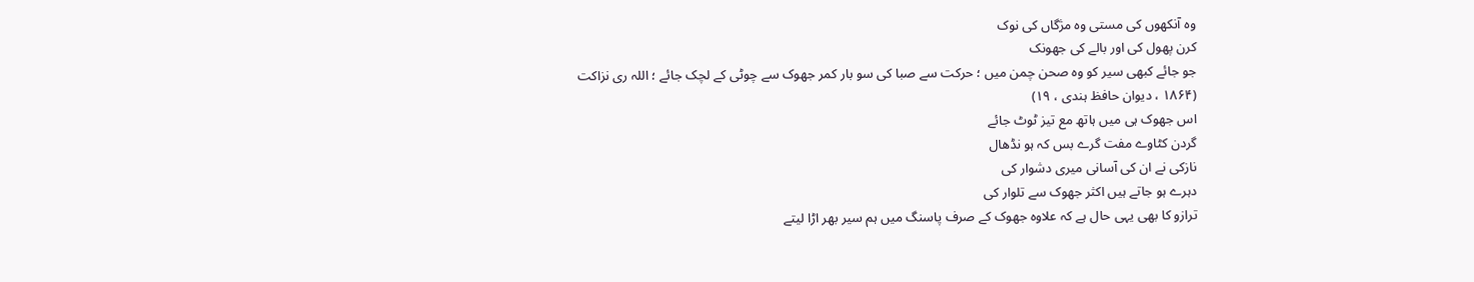وہ آنکھوں کی مستی وہ مژگاں کی نوک
کرن پھول کی اور بالے کی جھونک
جو جائے کبھی سیر کو وہ صحن چمن میں ؛ حرکت سے صبا کی سو بار کمر جھوک سے چوٹی کے لچک جائے ؛ اللہ ری نزاکت
(۱۸۶۴ ، دیوان حافظ ہندی ، ۱۹)
اس جھوک ہی میں ہاتھ مع تیز ٹوٹ جائے
گردن کٹاوے مفت گرے بس کہ ہو نڈھال
نازکی نے ان کی آسانی میری دشوار کی
دہرے ہو جاتے ہیں اکثر جھوک سے تلوار کی
ترازو کا بھی یہی حال ہے کہ علاوہ جھوک کے صرف پاسنگ میں ہم سیر بھر اڑا لیتے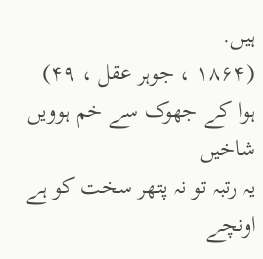ہیں.
(۱۸۶۴ ، جوہر عقل ، ۴۹)
ہوا کے جھوک سے خم ہوویں شاخیں
یہ رتبہ تو نہ پتھر سخت کو ہے
اونچے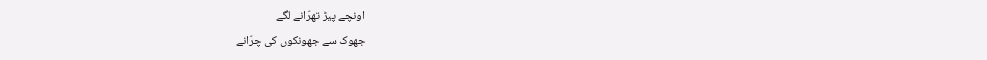اونچے پیڑ تھرّانے لگے
جھوک سے جھونکوں کی چرّانے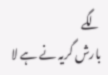لگے
بارش گریہ نے ہے لا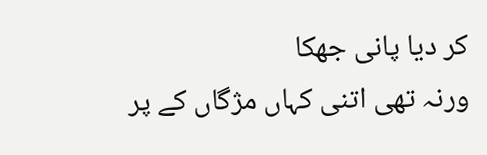کر دیا پانی جھکا
ورنہ تھی اتنی کہاں مژگاں کے پر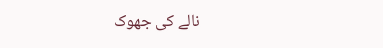نالے کی جھوک